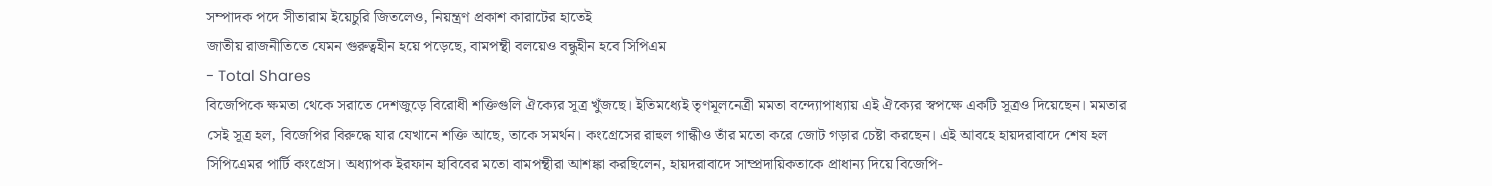সম্পাদক পদে সীতারাম ইয়েচুরি জিতলেও, নিয়ন্ত্রণ প্রকাশ কারাটের হাতেই
জাতীয় রাজনীতিতে যেমন গুরুত্বহীন হয়ে পড়েছে, বামপন্থী বলয়েও বন্ধুহীন হবে সিপিএম
- Total Shares
বিজেপিকে ক্ষমতা থেকে সরাতে দেশজুড়ে বিরোধী শক্তিগুলি ঐক্যের সূত্র খুঁজছে। ইতিমধ্যেই তৃণমূলনেত্রী মমতা বন্দ্যোপাধ্যায় এই ঐক্যের স্বপক্ষে একটি সূত্রও দিয়েছেন। মমতার সেই সূত্র হল, বিজেপির বিরুদ্ধে যার যেখানে শক্তি আছে, তাকে সমর্থন। কংগ্রেসের রাহুল গান্ধীও তাঁর মতো করে জোট গড়ার চেষ্টা করছেন। এই আবহে হায়দরাবাদে শেষ হল সিপিএেমর পার্টি কংগ্রেস। অধ্যাপক ইরফান হাবিবের মতো বামপন্থীরা আশঙ্কা করছিলেন, হায়দরাবাদে সাম্প্রদায়িকতাকে প্রাধান্য দিয়ে বিজেপি-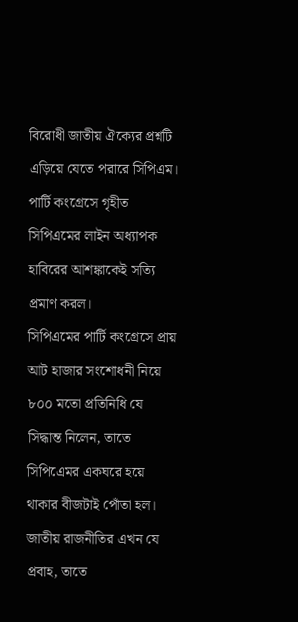বিরোধী জাতীয় ঐক্যের প্রশ্নটি এড়িয়ে যেতে পরারে সিপিএম। পার্টি কংগ্রেসে গৃহীত সিপিএমের লাইন অধ্যাপক হাবিরের আশঙ্কাকেই সত্যি প্রমাণ করল।
সিপিএমের পার্টি কংগ্রেসে প্রায় আট হাজার সংশোধনী নিয়ে ৮০০ মতো প্রতিনিধি যে সিদ্ধান্ত নিলেন, তাতে সিপিএেমর একঘরে হয়ে থাকার বীজটাই পোঁতা হল। জাতীয় রাজনীতির এখন যে প্রবাহ, তাতে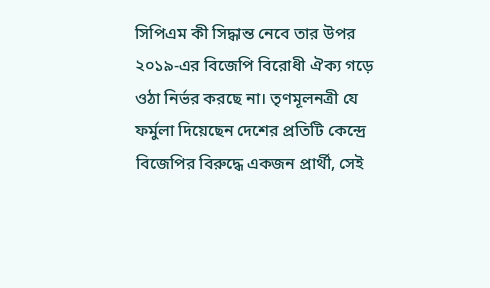সিপিএম কী সিদ্ধান্ত নেবে তার উপর ২০১৯-এর বিজেপি বিরোধী ঐক্য গড়ে ওঠা নির্ভর করছে না। তৃণমূলনত্রী যে ফর্মুলা দিয়েছেন দেশের প্রতিটি কেন্দ্রে বিজেপির বিরুদ্ধে একজন প্রার্থী, সেই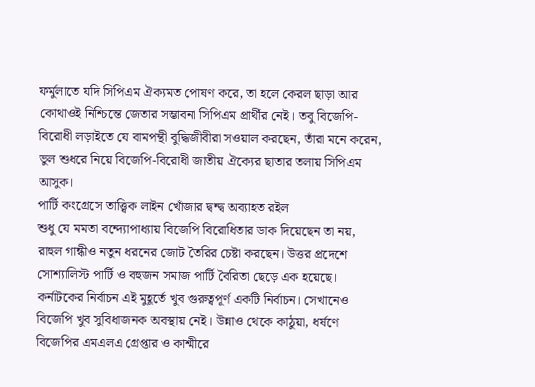ফর্মুলাতে যদি সিপিএম ঐক্যমত পোষণ করে, তা হলে কেরল ছাড়া আর কোথাওই নিশ্চিন্তে জেতার সম্ভাবনা সিপিএম প্রার্থীর নেই। তবু বিজেপি-বিরোধী লড়াইতে যে বামপন্থী বুদ্ধিজীবীরা সওয়াল করছেন, তাঁরা মনে করেন, ভুল শুধরে নিয়ে বিজেপি-বিরোধী জাতীয় ঐক্যের ছাতার তলায় সিপিএম আসুক।
পার্টি কংগ্রেসে তাত্ত্বিক লাইন খোঁজার দ্বন্দ্ব অব্যাহত রইল
শুধু যে মমতা বন্দ্যোপাধ্যায় বিজেপি বিরোধিতার ডাক দিয়েছেন তা নয়, রাহুল গান্ধীও নতুন ধরনের জোট তৈরির চেষ্টা করছেন। উত্তর প্রদেশে সোশ্যালিস্ট পার্টি ও বহুজন সমাজ পার্টি বৈরিতা ছেড়ে এক হয়েছে। কর্নাটকের নির্বাচন এই মুহূর্তে খুব গুরুত্বপূর্ণ একটি নির্বাচন। সেখানেও বিজেপি খুব সুবিধাজনক অবস্থায় নেই। উন্নাও থেকে কাঠুয়া, ধর্ষণে বিজেপির এমএলএ গ্রেপ্তার ও কাশ্মীরে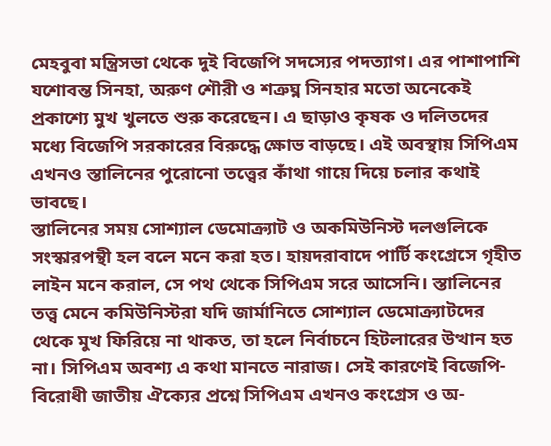মেহবুবা মন্ত্রিসভা থেকে দুই বিজেপি সদস্যের পদত্যাগ। এর পাশাপাশি যশোবন্ত সিনহা, অরুণ শৌরী ও শত্রুঘ্ন সিনহার মতো অনেকেই প্রকাশ্যে মুখ খুলতে শুরু করেছেন। এ ছাড়াও কৃষক ও দলিতদের মধ্যে বিজেপি সরকারের বিরুদ্ধে ক্ষোভ বাড়ছে। এই অবস্থায় সিপিএম এখনও স্তালিনের পুরোনো তত্ত্বের কাঁথা গায়ে দিয়ে চলার কথাই ভাবছে।
স্তালিনের সময় সোশ্যাল ডেমোক্র্যাট ও অকমিউনিস্ট দলগুলিকে সংস্কারপন্থী হল বলে মনে করা হত। হায়দরাবাদে পার্টি কংগ্রেসে গৃহীত লাইন মনে করাল, সে পথ থেকে সিপিএম সরে আসেনি। স্তালিনের তত্ত্ব মেনে কমিউনিস্টরা যদি জার্মানিতে সোশ্যাল ডেমোক্র্যাটদের থেকে মুখ ফিরিয়ে না থাকত, তা হলে নির্বাচনে হিটলারের উত্থান হত না। সিপিএম অবশ্য এ কথা মানতে নারাজ। সেই কারণেই বিজেপি-বিরোধী জাতীয় ঐক্যের প্রশ্নে সিপিএম এখনও কংগ্রেস ও অ-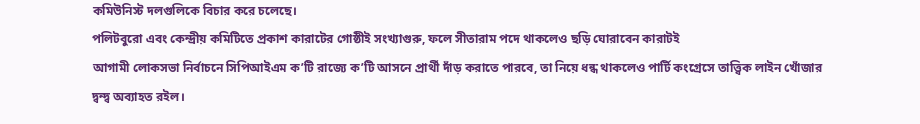কমিউনিস্ট দলগুলিকে বিচার করে চলেছে।
পলিটবুরো এবং কেন্দ্রীয় কমিটিতে প্রকাশ কারাটের গোষ্ঠীই সংখ্যাগুরু, ফলে সীতারাম পদে থাকলেও ছড়ি ঘোরাবেন কারাটই
আগামী লোকসভা নির্বাচনে সিপিআইএম ক’টি রাজ্যে ক’টি আসনে প্রার্থী দাঁড় করাতে পারবে, তা নিয়ে ধন্ধ থাকলেও পার্টি কংগ্রেসে তাত্ত্বিক লাইন খোঁজার দ্বন্দ্ব অব্যাহত রইল।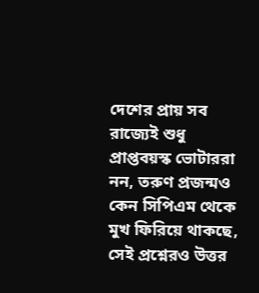দেশের প্রায় সব রাজ্যেই শুধু প্রাপ্তবয়স্ক ভোটাররা নন, তরুণ প্রজন্মও কেন সিপিএম থেকে মুখ ফিরিয়ে থাকছে, সেই প্রশ্নেরও উত্তর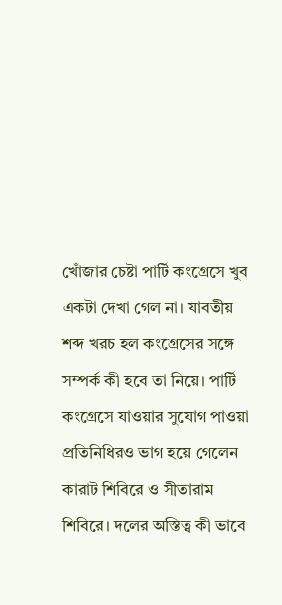খোঁজার চেষ্টা পার্টি কংগ্রেসে খুব একটা দেখা গেল না। যাবতীয় শব্দ খরচ হল কংগ্রেসের সঙ্গে সম্পর্ক কী হবে তা নিয়ে। পার্টি কংগ্রেসে যাওয়ার সুযোগ পাওয়া প্রতিনিধিরও ভাগ হয়ে গেলেন কারাট শিবিরে ও সীতারাম শিবিরে। দলের অস্তিত্ব কী ভাবে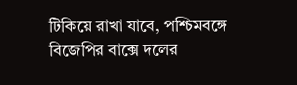টিকিয়ে রাখা যাবে, পশ্চিমবঙ্গে বিজেপির বাক্সে দলের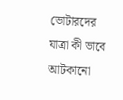ভোটারদের যাত্রা কী ভাবে আটকানো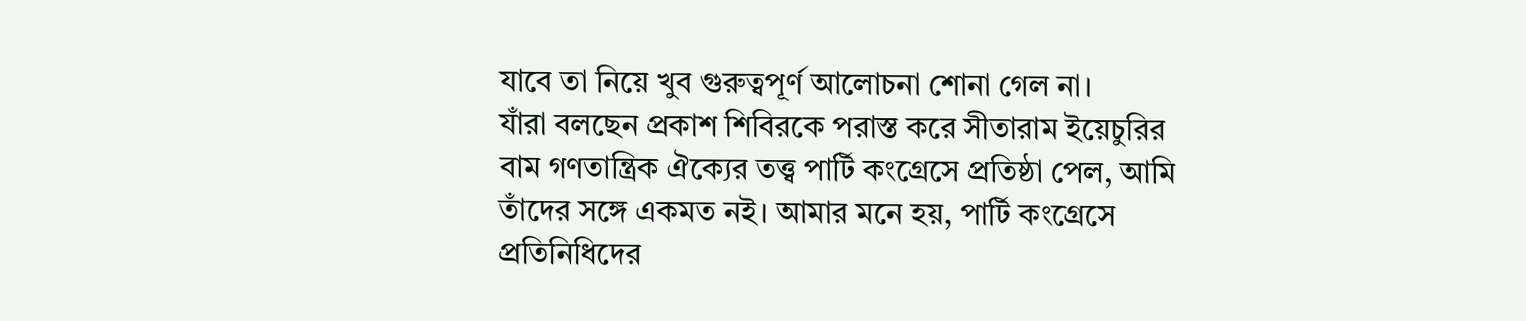যাবে তা নিয়ে খুব গুরুত্বপূর্ণ আলোচনা শোনা গেল না।
যাঁরা বলছেন প্রকাশ শিবিরকে পরাস্ত করে সীতারাম ইয়েচুরির বাম গণতান্ত্রিক ঐক্যের তত্ত্ব পার্টি কংগ্রেসে প্রতিষ্ঠা পেল, আমি তাঁদের সঙ্গে একমত নই। আমার মনে হয়, পার্টি কংগ্রেসে প্রতিনিধিদের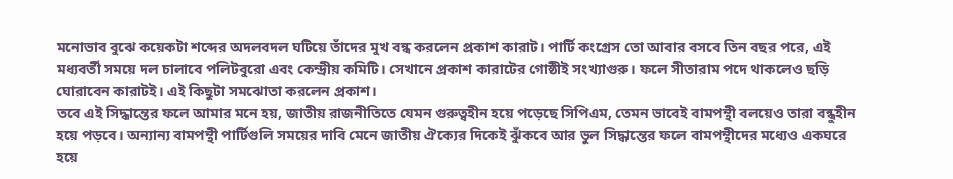মনোভাব বুঝে কয়েকটা শব্দের অদলবদল ঘটিয়ে তাঁদের মুখ বন্ধ করলেন প্রকাশ কারাট। পার্টি কংগ্রেস তো আবার বসবে তিন বছর পরে, এই মধ্যবর্তী সময়ে দল চালাবে পলিটবুরো এবং কেন্দ্রীয় কমিটি। সেখানে প্রকাশ কারাটের গোষ্ঠীই সংখ্যাগুরু। ফলে সীতারাম পদে থাকলেও ছড়ি ঘোরাবেন কারাটই। এই কিছুটা সমঝোতা করলেন প্রকাশ।
তবে এই সিদ্ধান্তের ফলে আমার মনে হয়, জাতীয় রাজনীতিতে যেমন গুরুত্বহীন হয়ে পড়েছে সিপিএম, তেমন ভাবেই বামপন্থী বলয়েও তারা বন্ধুহীন হয়ে পড়বে। অন্যান্য বামপন্থী পার্টিগুলি সময়ের দাবি মেনে জাতীয় ঐক্যের দিকেই ঝুঁকবে আর ভুল সিদ্ধান্তের ফলে বামপন্থীদের মধ্যেও একঘরে হয়ে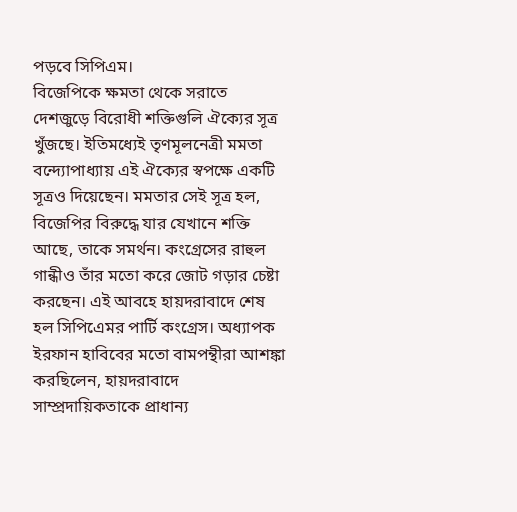পড়বে সিপিএম।
বিজেপিকে ক্ষমতা থেকে সরাতে দেশজুড়ে বিরোধী শক্তিগুলি ঐক্যের সূত্র খুঁজছে। ইতিমধ্যেই তৃণমূলনেত্রী মমতা বন্দ্যোপাধ্যায় এই ঐক্যের স্বপক্ষে একটি সূত্রও দিয়েছেন। মমতার সেই সূত্র হল, বিজেপির বিরুদ্ধে যার যেখানে শক্তি আছে, তাকে সমর্থন। কংগ্রেসের রাহুল গান্ধীও তাঁর মতো করে জোট গড়ার চেষ্টা করছেন। এই আবহে হায়দরাবাদে শেষ হল সিপিএেমর পার্টি কংগ্রেস। অধ্যাপক ইরফান হাবিবের মতো বামপন্থীরা আশঙ্কা করছিলেন, হায়দরাবাদে সাম্প্রদায়িকতাকে প্রাধান্য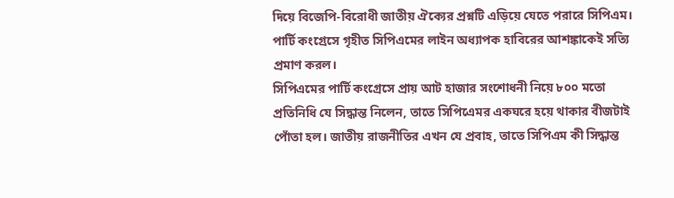দিয়ে বিজেপি-বিরোধী জাতীয় ঐক্যের প্রশ্নটি এড়িয়ে যেতে পরারে সিপিএম। পার্টি কংগ্রেসে গৃহীত সিপিএমের লাইন অধ্যাপক হাবিরের আশঙ্কাকেই সত্যি প্রমাণ করল।
সিপিএমের পার্টি কংগ্রেসে প্রায় আট হাজার সংশোধনী নিয়ে ৮০০ মতো প্রতিনিধি যে সিদ্ধান্ত নিলেন, তাতে সিপিএেমর একঘরে হয়ে থাকার বীজটাই পোঁতা হল। জাতীয় রাজনীতির এখন যে প্রবাহ, তাতে সিপিএম কী সিদ্ধান্ত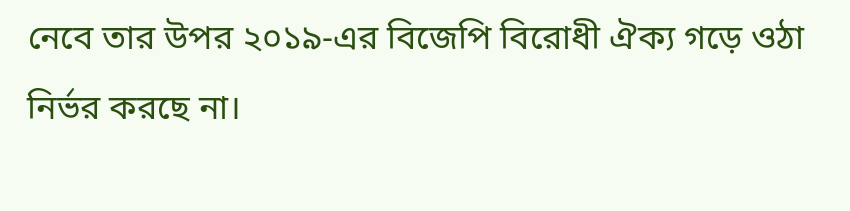নেবে তার উপর ২০১৯-এর বিজেপি বিরোধী ঐক্য গড়ে ওঠা নির্ভর করছে না।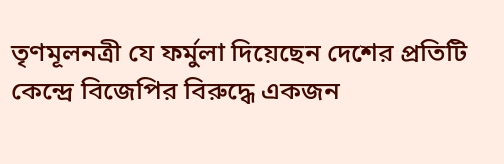তৃণমূলনত্রী যে ফর্মুলা দিয়েছেন দেশের প্রতিটি কেন্দ্রে বিজেপির বিরুদ্ধে একজন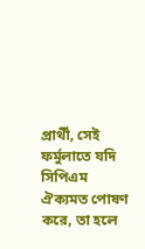প্রার্থী, সেই ফর্মুলাতে যদি সিপিএম ঐক্যমত পোষণ করে, তা হলে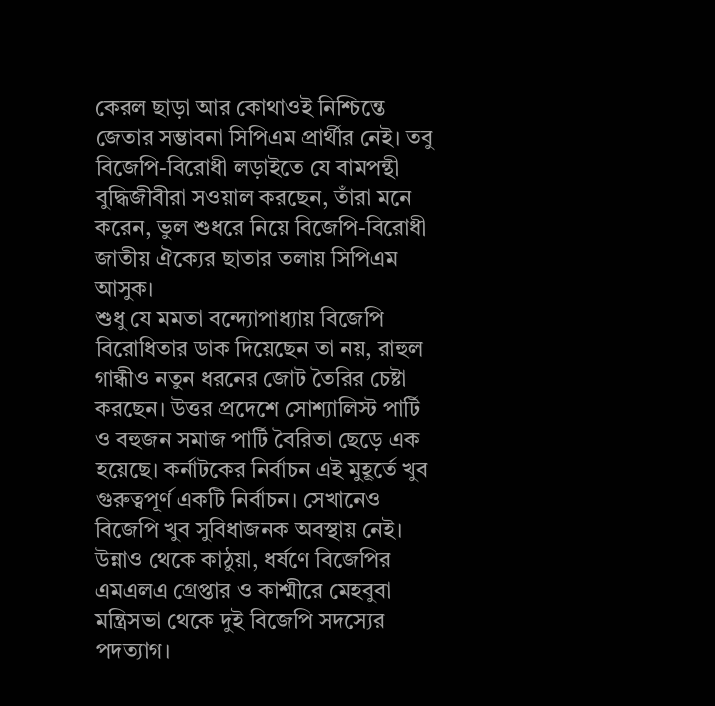কেরল ছাড়া আর কোথাওই নিশ্চিন্তে জেতার সম্ভাবনা সিপিএম প্রার্থীর নেই। তবু বিজেপি-বিরোধী লড়াইতে যে বামপন্থী বুদ্ধিজীবীরা সওয়াল করছেন, তাঁরা মনে করেন, ভুল শুধরে নিয়ে বিজেপি-বিরোধী জাতীয় ঐক্যের ছাতার তলায় সিপিএম আসুক।
শুধু যে মমতা বন্দ্যোপাধ্যায় বিজেপি বিরোধিতার ডাক দিয়েছেন তা নয়, রাহুল গান্ধীও নতুন ধরনের জোট তৈরির চেষ্টা করছেন। উত্তর প্রদেশে সোশ্যালিস্ট পার্টি ও বহুজন সমাজ পার্টি বৈরিতা ছেড়ে এক হয়েছে। কর্নাটকের নির্বাচন এই মুহূর্তে খুব গুরুত্বপূর্ণ একটি নির্বাচন। সেখানেও বিজেপি খুব সুবিধাজনক অবস্থায় নেই। উন্নাও থেকে কাঠুয়া, ধর্ষণে বিজেপির এমএলএ গ্রেপ্তার ও কাশ্মীরে মেহবুবা মন্ত্রিসভা থেকে দুই বিজেপি সদস্যের পদত্যাগ।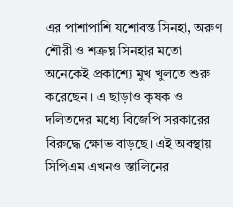এর পাশাপাশি যশোবন্ত সিনহা, অরুণ শৌরী ও শত্রুঘ্ন সিনহার মতো অনেকেই প্রকাশ্যে মুখ খুলতে শুরু করেছেন। এ ছাড়াও কৃষক ও দলিতদের মধ্যে বিজেপি সরকারের বিরুদ্ধে ক্ষোভ বাড়ছে। এই অবস্থায় সিপিএম এখনও স্তালিনের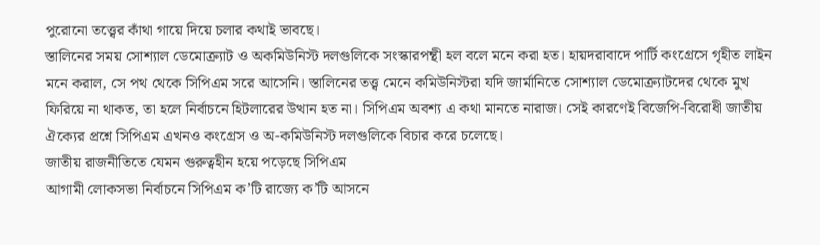পুরোনো তত্ত্বের কাঁথা গায়ে দিয়ে চলার কথাই ভাবছে।
স্তালিনের সময় সোশ্যাল ডেমোক্র্যাট ও অকমিউনিস্ট দলগুলিকে সংস্কারপন্থী হল বলে মনে করা হত। হায়দরাবাদে পার্টি কংগ্রেসে গৃহীত লাইন মনে করাল, সে পথ থেকে সিপিএম সরে আসেনি। স্তালিনের তত্ত্ব মেনে কমিউনিস্টরা যদি জার্মানিতে সোশ্যাল ডেমোক্র্যাটদের থেকে মুখ ফিরিয়ে না থাকত, তা হলে নির্বাচনে হিটলারের উত্থান হত না। সিপিএম অবশ্য এ কথা মানতে নারাজ। সেই কারণেই বিজেপি-বিরোধী জাতীয় ঐক্যের প্রশ্নে সিপিএম এখনও কংগ্রেস ও অ-কমিউনিস্ট দলগুলিকে বিচার করে চলেছে।
জাতীয় রাজনীতিতে যেমন গুরুত্বহীন হয়ে পড়েছে সিপিএম
আগামী লোকসভা নির্বাচনে সিপিএম ক’টি রাজ্যে ক’টি আসনে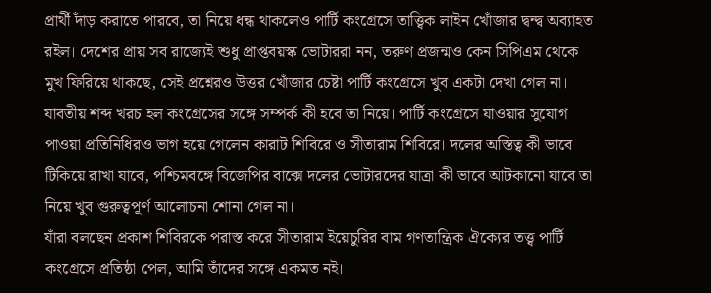প্রার্থী দাঁড় করাতে পারবে, তা নিয়ে ধন্ধ থাকলেও পার্টি কংগ্রেসে তাত্ত্বিক লাইন খোঁজার দ্বন্দ্ব অব্যাহত রইল। দেশের প্রায় সব রাজ্যেই শুধু প্রাপ্তবয়স্ক ভোটাররা নন, তরুণ প্রজন্মও কেন সিপিএম থেকে মুখ ফিরিয়ে থাকছে, সেই প্রশ্নেরও উত্তর খোঁজার চেষ্টা পার্টি কংগ্রেসে খুব একটা দেখা গেল না। যাবতীয় শব্দ খরচ হল কংগ্রেসের সঙ্গে সম্পর্ক কী হবে তা নিয়ে। পার্টি কংগ্রেসে যাওয়ার সুযোগ পাওয়া প্রতিনিধিরও ভাগ হয়ে গেলেন কারাট শিবিরে ও সীতারাম শিবিরে। দলের অস্তিত্ব কী ভাবে টিকিয়ে রাখা যাবে, পশ্চিমবঙ্গে বিজেপির বাক্সে দলের ভোটারদের যাত্রা কী ভাবে আটকানো যাবে তা নিয়ে খুব গুরুত্বপূর্ণ আলোচনা শোনা গেল না।
যাঁরা বলছেন প্রকাশ শিবিরকে পরাস্ত করে সীতারাম ইয়েচুরির বাম গণতান্ত্রিক ঐক্যের তত্ত্ব পার্টি কংগ্রেসে প্রতিষ্ঠা পেল, আমি তাঁদের সঙ্গে একমত নই।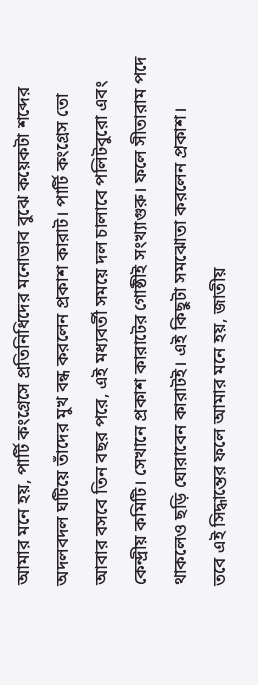আমার মনে হয়, পার্টি কংগ্রেসে প্রতিনিধিদের মনোভাব বুঝে কয়েকটা শব্দের অদলবদল ঘটিয়ে তাঁদের মুখ বন্ধ করলেন প্রকাশ কারাট। পার্টি কংগ্রেস তো আবার বসবে তিন বছর পরে, এই মধ্যবর্তী সময়ে দল চালাবে পলিটবুরো এবং কেন্দ্রীয় কমিটি। সেখানে প্রকাশ কারাটের গোষ্ঠীই সংখ্যাগুরু। ফলে সীতারাম পদে থাকলেও ছড়ি ঘোরাবেন কারাটই। এই কিছুটা সমঝোতা করলেন প্রকাশ।
তবে এই সিদ্ধান্তের ফলে আমার মনে হয়, জাতীয়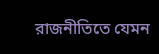রাজনীতিতে যেমন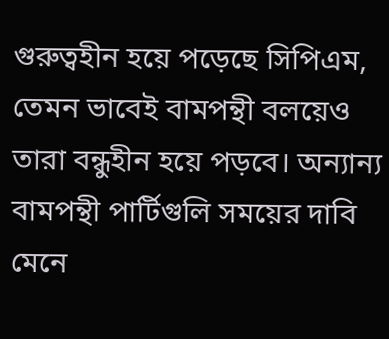গুরুত্বহীন হয়ে পড়েছে সিপিএম, তেমন ভাবেই বামপন্থী বলয়েও তারা বন্ধুহীন হয়ে পড়বে। অন্যান্য বামপন্থী পার্টিগুলি সময়ের দাবি মেনে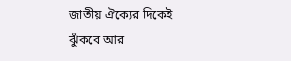জাতীয় ঐক্যের দিকেই ঝুঁকবে আর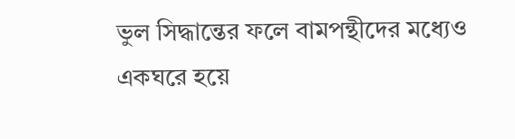ভুল সিদ্ধান্তের ফলে বামপন্থীদের মধ্যেও একঘরে হয়ে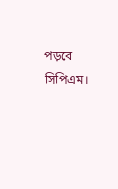পড়বে সিপিএম।